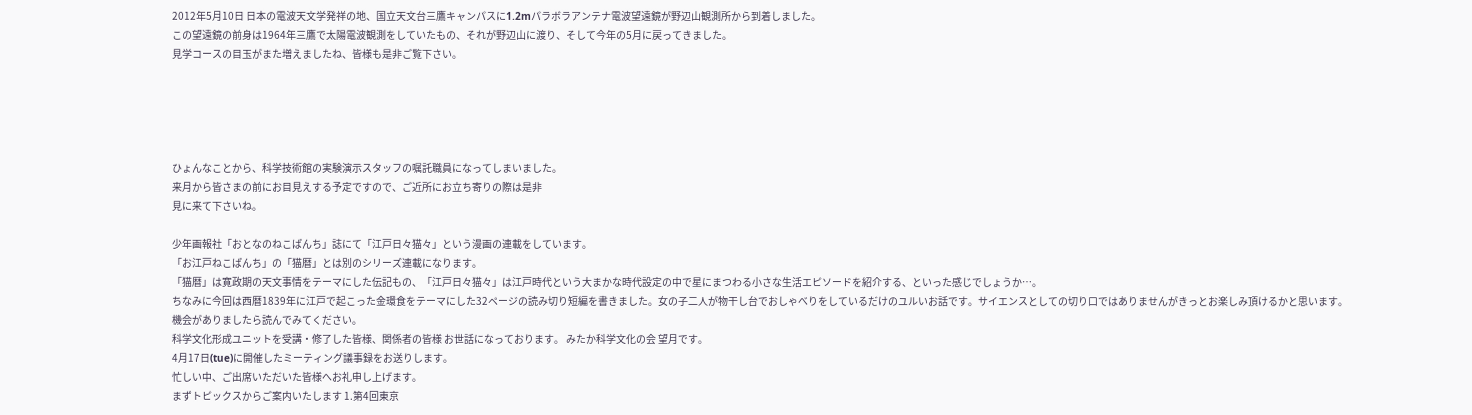2012年5月10日 日本の電波天文学発祥の地、国立天文台三鷹キャンパスに1.2mパラボラアンテナ電波望遠鏡が野辺山観測所から到着しました。
この望遠鏡の前身は1964年三鷹で太陽電波観測をしていたもの、それが野辺山に渡り、そして今年の5月に戻ってきました。
見学コースの目玉がまた増えましたね、皆様も是非ご覧下さい。





ひょんなことから、科学技術館の実験演示スタッフの嘱託職員になってしまいました。
来月から皆さまの前にお目見えする予定ですので、ご近所にお立ち寄りの際は是非
見に来て下さいね。

少年画報社「おとなのねこぱんち」誌にて「江戸日々猫々」という漫画の連載をしています。
「お江戸ねこぱんち」の「猫暦」とは別のシリーズ連載になります。
「猫暦」は寛政期の天文事情をテーマにした伝記もの、「江戸日々猫々」は江戸時代という大まかな時代設定の中で星にまつわる小さな生活エピソードを紹介する、といった感じでしょうか…。
ちなみに今回は西暦1839年に江戸で起こった金環食をテーマにした32ページの読み切り短編を書きました。女の子二人が物干し台でおしゃべりをしているだけのユルいお話です。サイエンスとしての切り口ではありませんがきっとお楽しみ頂けるかと思います。
機会がありましたら読んでみてください。
科学文化形成ユニットを受講・修了した皆様、関係者の皆様 お世話になっております。 みたか科学文化の会 望月です。
4月17日(tue)に開催したミーティング議事録をお送りします。
忙しい中、ご出席いただいた皆様へお礼申し上げます。
まずトピックスからご案内いたします 1.第4回東京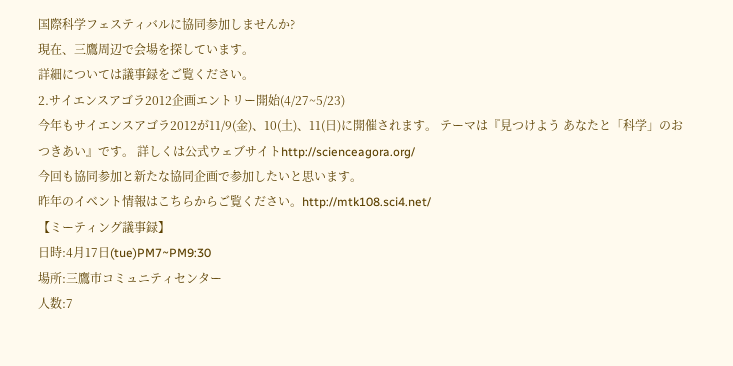国際科学フェスティバルに協同参加しませんか?
現在、三鷹周辺で会場を探しています。
詳細については議事録をご覧ください。
2.サイエンスアゴラ2012企画エントリー開始(4/27~5/23)
今年もサイエンスアゴラ2012が11/9(金)、10(土)、11(日)に開催されます。 テーマは『見つけよう あなたと「科学」のおつきあい』です。 詳しくは公式ウェブサイトhttp://scienceagora.org/
今回も協同参加と新たな協同企画で参加したいと思います。
昨年のイベント情報はこちらからご覧ください。http://mtk108.sci4.net/
【ミーティング議事録】
日時:4月17日(tue)PM7~PM9:30
場所:三鷹市コミュニティセンター
人数:7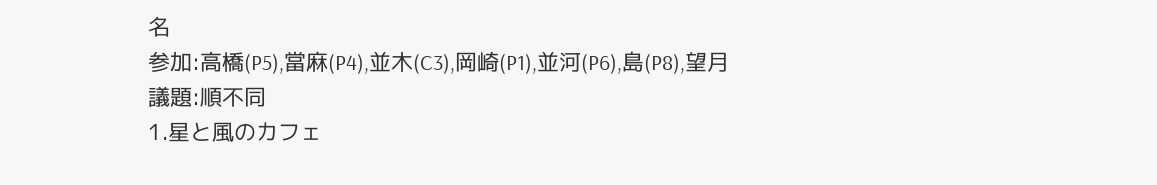名
参加:高橋(P5),當麻(P4),並木(C3),岡崎(P1),並河(P6),島(P8),望月
議題:順不同
1.星と風のカフェ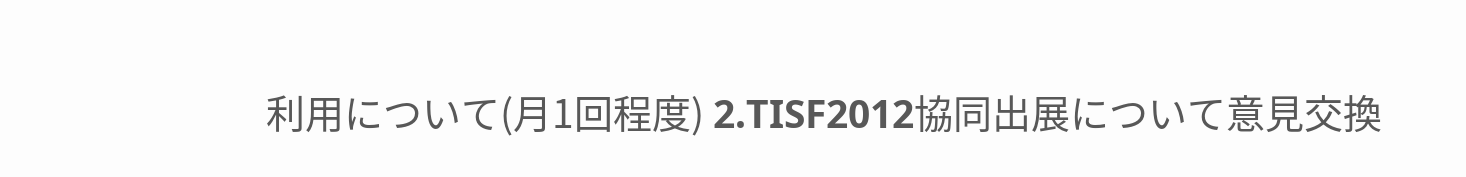利用について(月1回程度) 2.TISF2012協同出展について意見交換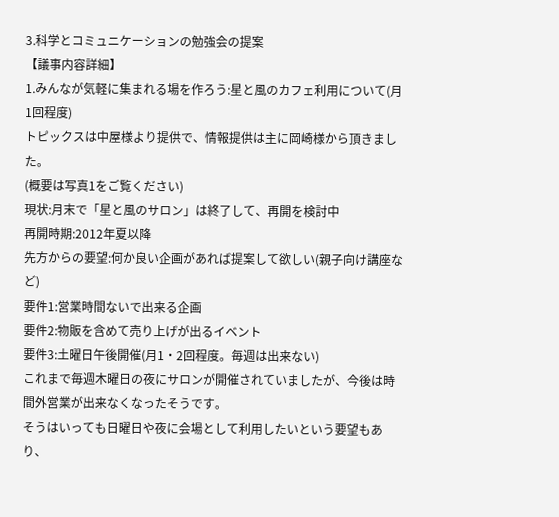3.科学とコミュニケーションの勉強会の提案
【議事内容詳細】
1.みんなが気軽に集まれる場を作ろう:星と風のカフェ利用について(月1回程度)
トピックスは中屋様より提供で、情報提供は主に岡崎様から頂きました。
(概要は写真1をご覧ください)
現状:月末で「星と風のサロン」は終了して、再開を検討中
再開時期:2012年夏以降
先方からの要望:何か良い企画があれば提案して欲しい(親子向け講座など)
要件1:営業時間ないで出来る企画
要件2:物販を含めて売り上げが出るイベント
要件3:土曜日午後開催(月1・2回程度。毎週は出来ない)
これまで毎週木曜日の夜にサロンが開催されていましたが、今後は時間外営業が出来なくなったそうです。
そうはいっても日曜日や夜に会場として利用したいという要望もあり、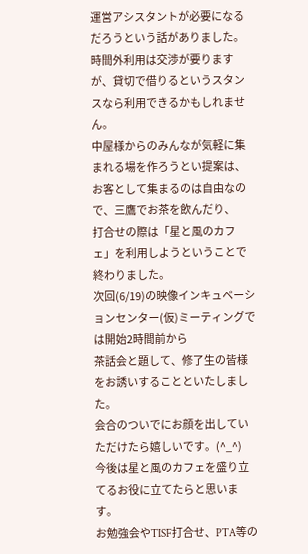運営アシスタントが必要になるだろうという話がありました。
時間外利用は交渉が要りますが、貸切で借りるというスタンスなら利用できるかもしれません。
中屋様からのみんなが気軽に集まれる場を作ろうとい提案は、
お客として集まるのは自由なので、三鷹でお茶を飲んだり、
打合せの際は「星と風のカフェ」を利用しようということで終わりました。
次回(6/19)の映像インキュベーションセンター(仮)ミーティングでは開始2時間前から
茶話会と題して、修了生の皆様をお誘いすることといたしました。
会合のついでにお顔を出していただけたら嬉しいです。(^_^)
今後は星と風のカフェを盛り立てるお役に立てたらと思います。
お勉強会やTISF打合せ、PTA等の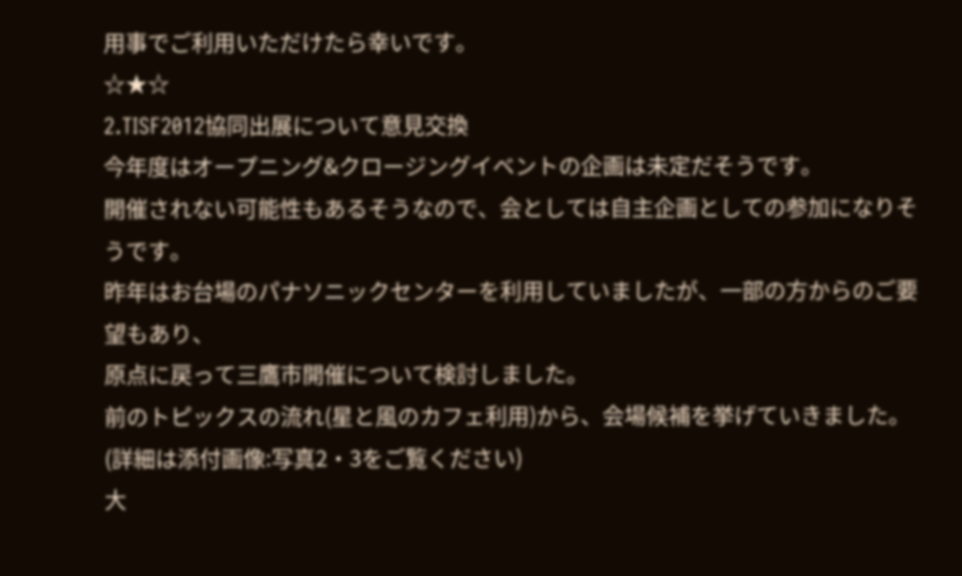用事でご利用いただけたら幸いです。
☆★☆
2.TISF2012協同出展について意見交換
今年度はオープニング&クロージングイベントの企画は未定だそうです。
開催されない可能性もあるそうなので、会としては自主企画としての参加になりそうです。
昨年はお台場のパナソニックセンターを利用していましたが、一部の方からのご要望もあり、
原点に戻って三鷹市開催について検討しました。
前のトピックスの流れ(星と風のカフェ利用)から、会場候補を挙げていきました。
(詳細は添付画像:写真2・3をご覧ください)
大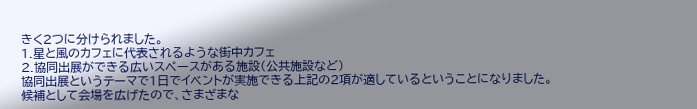きく2つに分けられました。
1.星と風のカフェに代表されるような街中カフェ
2.協同出展ができる広いスペースがある施設(公共施設など)
協同出展というテーマで1日でイベントが実施できる上記の2項が適しているということになりました。
候補として会場を広げたので、さまざまな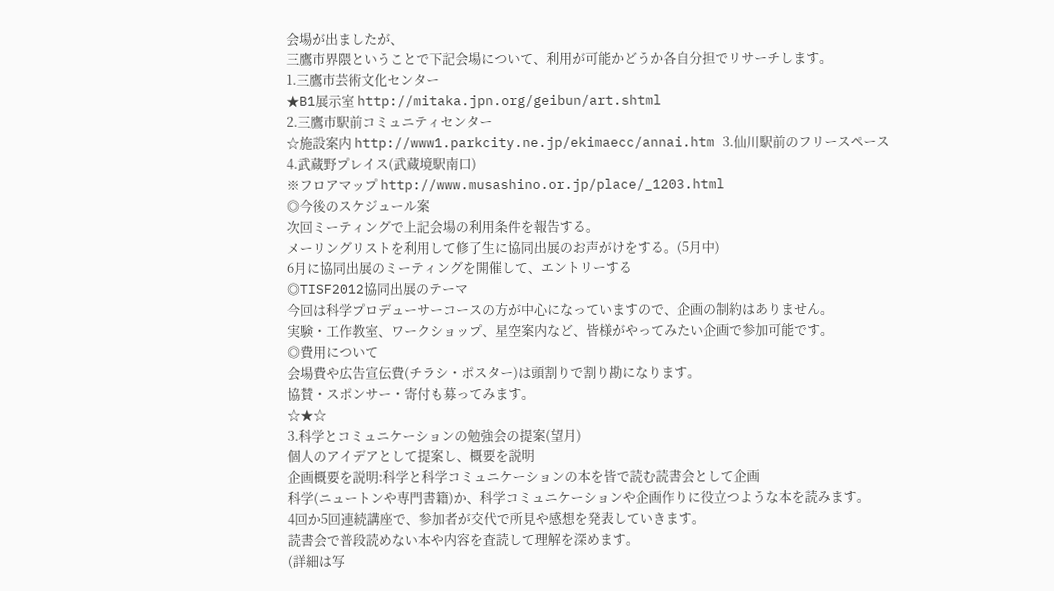会場が出ましたが、
三鷹市界隈ということで下記会場について、利用が可能かどうか各自分担でリサーチします。
1.三鷹市芸術文化センター
★B1展示室 http://mitaka.jpn.org/geibun/art.shtml
2.三鷹市駅前コミュニティセンター
☆施設案内 http://www1.parkcity.ne.jp/ekimaecc/annai.htm 3.仙川駅前のフリースペース
4.武蔵野プレイス(武蔵境駅南口)
※フロアマップ http://www.musashino.or.jp/place/_1203.html
◎今後のスケジュール案
次回ミーティングで上記会場の利用条件を報告する。
メーリングリストを利用して修了生に協同出展のお声がけをする。(5月中)
6月に協同出展のミーティングを開催して、エントリーする
◎TISF2012協同出展のテーマ
今回は科学プロデューサーコースの方が中心になっていますので、企画の制約はありません。
実験・工作教室、ワークショップ、星空案内など、皆様がやってみたい企画で参加可能です。
◎費用について
会場費や広告宣伝費(チラシ・ポスター)は頭割りで割り勘になります。
協賛・スポンサー・寄付も募ってみます。
☆★☆
3.科学とコミュニケーションの勉強会の提案(望月)
個人のアイデアとして提案し、概要を説明
企画概要を説明:科学と科学コミュニケーションの本を皆で読む読書会として企画
科学(ニュートンや専門書籍)か、科学コミュニケーションや企画作りに役立つような本を読みます。
4回か5回連続講座で、参加者が交代で所見や感想を発表していきます。
読書会で普段読めない本や内容を査読して理解を深めます。
(詳細は写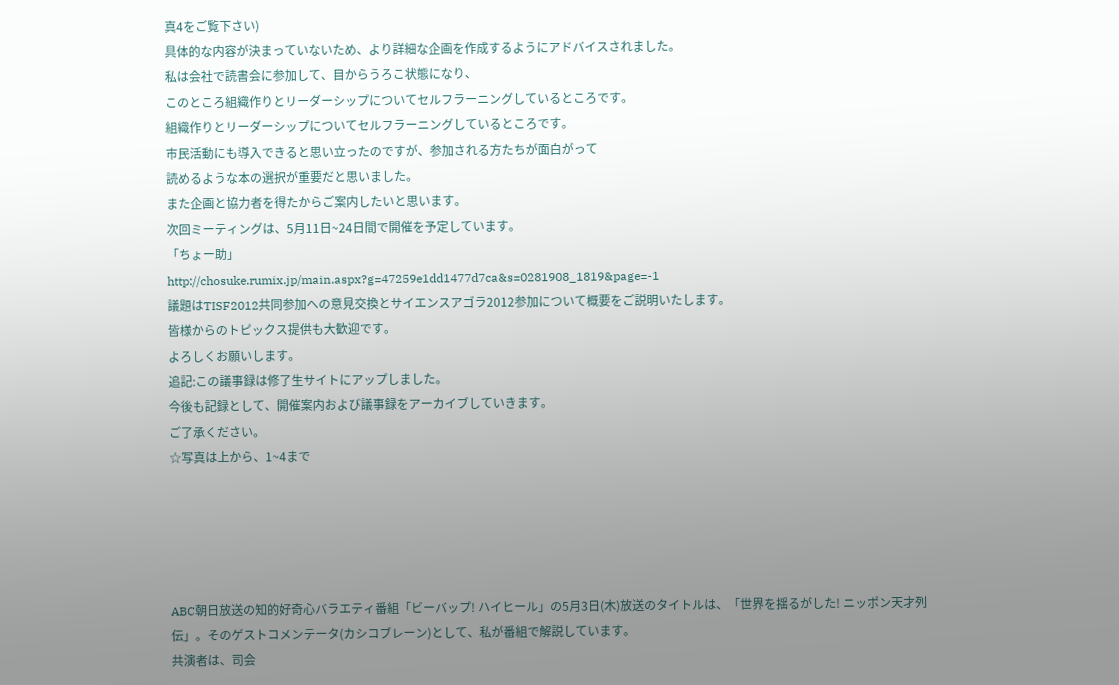真4をご覧下さい)
具体的な内容が決まっていないため、より詳細な企画を作成するようにアドバイスされました。
私は会社で読書会に参加して、目からうろこ状態になり、
このところ組織作りとリーダーシップについてセルフラーニングしているところです。
組織作りとリーダーシップについてセルフラーニングしているところです。
市民活動にも導入できると思い立ったのですが、参加される方たちが面白がって
読めるような本の選択が重要だと思いました。
また企画と協力者を得たからご案内したいと思います。
次回ミーティングは、5月11日~24日間で開催を予定しています。
「ちょー助」
http://chosuke.rumix.jp/main.aspx?g=47259e1dd1477d7ca&s=0281908_1819&page=-1
議題はTISF2012共同参加への意見交換とサイエンスアゴラ2012参加について概要をご説明いたします。
皆様からのトピックス提供も大歓迎です。
よろしくお願いします。
追記:この議事録は修了生サイトにアップしました。
今後も記録として、開催案内および議事録をアーカイブしていきます。
ご了承ください。
☆写真は上から、1~4まで





ABC朝日放送の知的好奇心バラエティ番組「ビーバップ! ハイヒール」の5月3日(木)放送のタイトルは、「世界を揺るがした! ニッポン天才列伝」。そのゲストコメンテータ(カシコブレーン)として、私が番組で解説しています。
共演者は、司会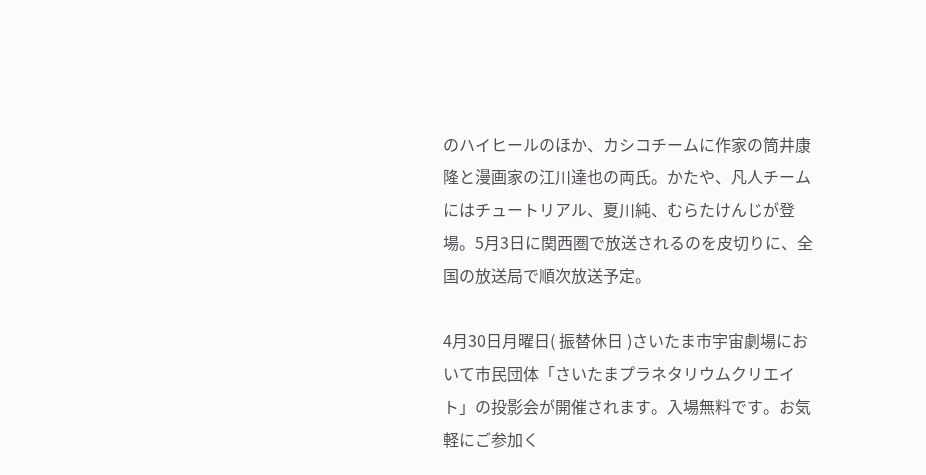のハイヒールのほか、カシコチームに作家の筒井康隆と漫画家の江川達也の両氏。かたや、凡人チームにはチュートリアル、夏川純、むらたけんじが登場。5月3日に関西圏で放送されるのを皮切りに、全国の放送局で順次放送予定。

4月30日月曜日( 振替休日 )さいたま市宇宙劇場において市民団体「さいたまプラネタリウムクリエイト」の投影会が開催されます。入場無料です。お気軽にご参加く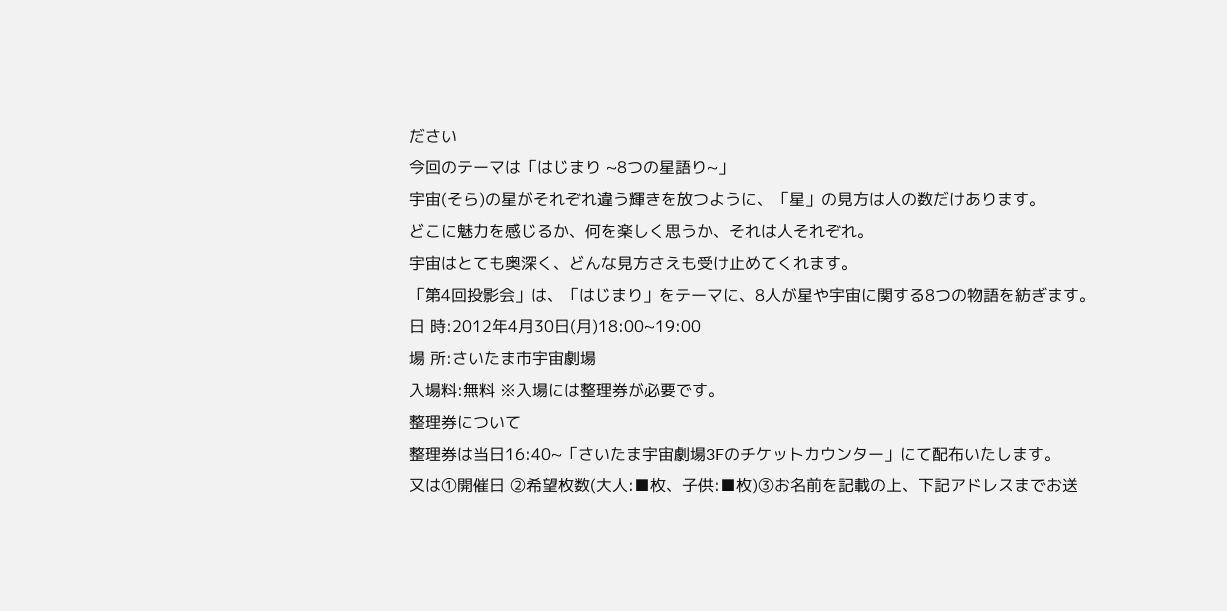ださい
今回のテーマは「はじまり ~8つの星語り~」
宇宙(そら)の星がそれぞれ違う輝きを放つように、「星」の見方は人の数だけあります。
どこに魅力を感じるか、何を楽しく思うか、それは人それぞれ。
宇宙はとても奥深く、どんな見方さえも受け止めてくれます。
「第4回投影会」は、「はじまり」をテーマに、8人が星や宇宙に関する8つの物語を紡ぎます。
日 時:2012年4月30日(月)18:00~19:00
場 所:さいたま市宇宙劇場
入場料:無料 ※入場には整理券が必要です。
整理券について
整理券は当日16:40~「さいたま宇宙劇場3Fのチケットカウンター」にて配布いたします。
又は①開催日 ②希望枚数(大人:■枚、子供:■枚)③お名前を記載の上、下記アドレスまでお送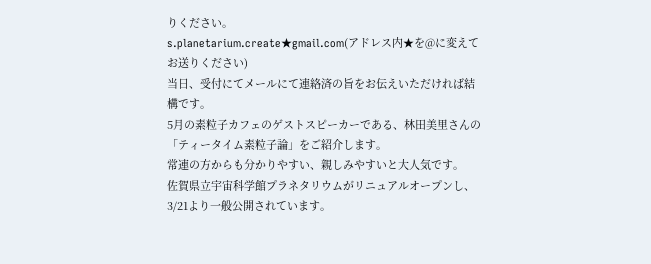りください。
s.planetarium.create★gmail.com(アドレス内★を@に変えてお送りください)
当日、受付にてメールにて連絡済の旨をお伝えいただければ結構です。
5月の素粒子カフェのゲストスピーカーである、林田美里さんの「ティータイム素粒子論」をご紹介します。
常連の方からも分かりやすい、親しみやすいと大人気です。
佐賀県立宇宙科学館プラネタリウムがリニュアルオープンし、3/21より一般公開されています。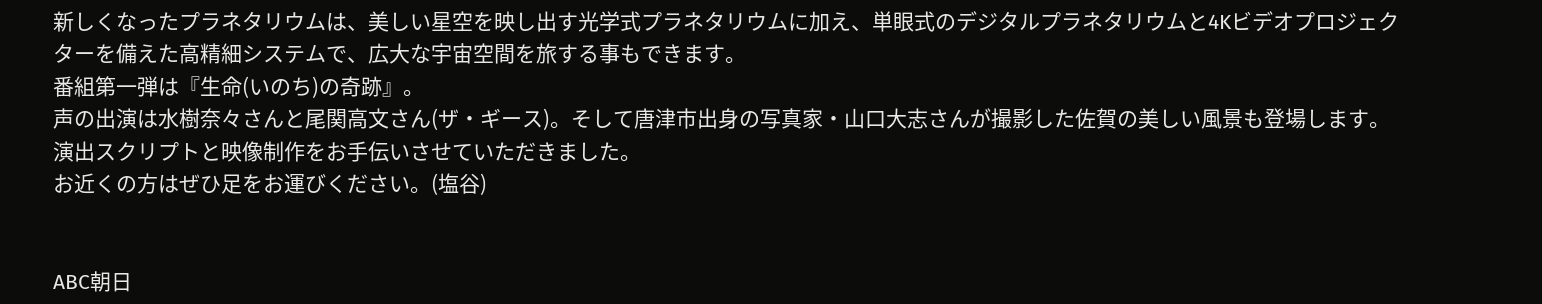新しくなったプラネタリウムは、美しい星空を映し出す光学式プラネタリウムに加え、単眼式のデジタルプラネタリウムと4Kビデオプロジェクターを備えた高精細システムで、広大な宇宙空間を旅する事もできます。
番組第一弾は『生命(いのち)の奇跡』。
声の出演は水樹奈々さんと尾関高文さん(ザ・ギース)。そして唐津市出身の写真家・山口大志さんが撮影した佐賀の美しい風景も登場します。
演出スクリプトと映像制作をお手伝いさせていただきました。
お近くの方はぜひ足をお運びください。(塩谷)


ABC朝日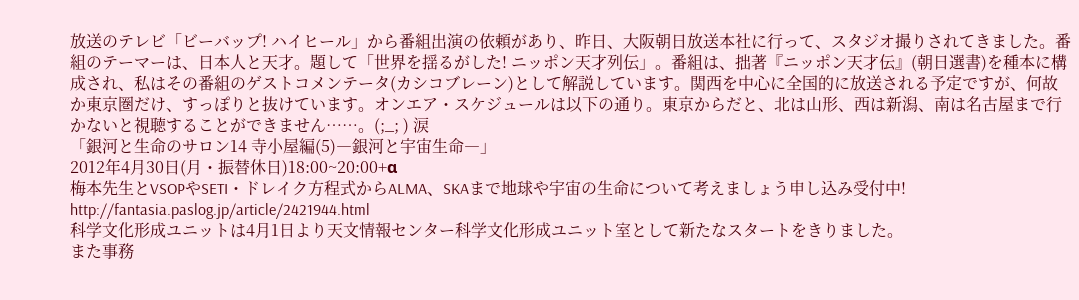放送のテレビ「ビーバップ! ハイヒール」から番組出演の依頼があり、昨日、大阪朝日放送本社に行って、スタジオ撮りされてきました。番組のテーマーは、日本人と天才。題して「世界を揺るがした! ニッポン天才列伝」。番組は、拙著『ニッポン天才伝』(朝日選書)を種本に構成され、私はその番組のゲストコメンテータ(カシコブレーン)として解説しています。関西を中心に全国的に放送される予定ですが、何故か東京圏だけ、すっぽりと抜けています。オンエア・スケジュールは以下の通り。東京からだと、北は山形、西は新潟、南は名古屋まで行かないと視聴することができません……。(;_; ) 涙
「銀河と生命のサロン14 寺小屋編(5)―銀河と宇宙生命―」
2012年4月30日(月・振替休日)18:00~20:00+α
梅本先生とVSOPやSETI・ドレイク方程式からALMA、SKAまで地球や宇宙の生命について考えましょう申し込み受付中!
http://fantasia.paslog.jp/article/2421944.html
科学文化形成ユニットは4月1日より天文情報センター科学文化形成ユニット室として新たなスタートをきりました。
また事務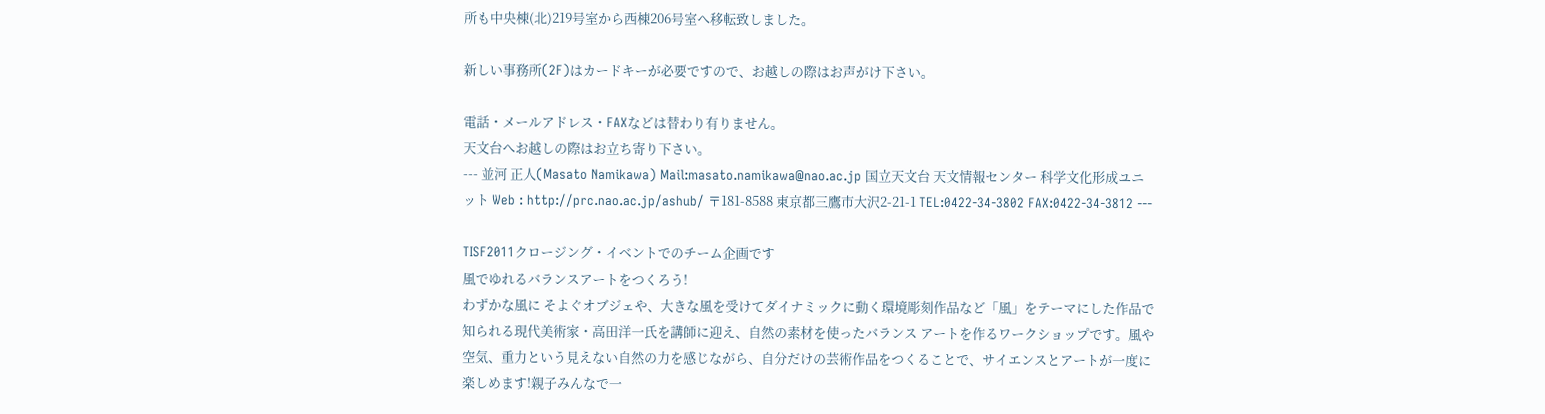所も中央棟(北)219号室から西棟206号室へ移転致しました。

新しい事務所(2F)はカードキーが必要ですので、お越しの際はお声がけ下さい。

電話・メールアドレス・FAXなどは替わり有りません。
天文台へお越しの際はお立ち寄り下さい。
--- 並河 正人(Masato Namikawa) Mail:masato.namikawa@nao.ac.jp 国立天文台 天文情報センター 科学文化形成ユニット Web : http://prc.nao.ac.jp/ashub/ 〒181-8588 東京都三鷹市大沢2-21-1 TEL:0422-34-3802 FAX:0422-34-3812 ---

TISF2011クロージング・イベントでのチーム企画です
風でゆれるバランスアートをつくろう!
わずかな風に そよぐオブジェや、大きな風を受けてダイナミックに動く環境彫刻作品など「風」をテーマにした作品で知られる現代美術家・高田洋一氏を講師に迎え、自然の素材を使ったバランス アートを作るワークショップです。風や空気、重力という見えない自然の力を感じながら、自分だけの芸術作品をつくることで、サイエンスとアートが一度に楽しめます!親子みんなで一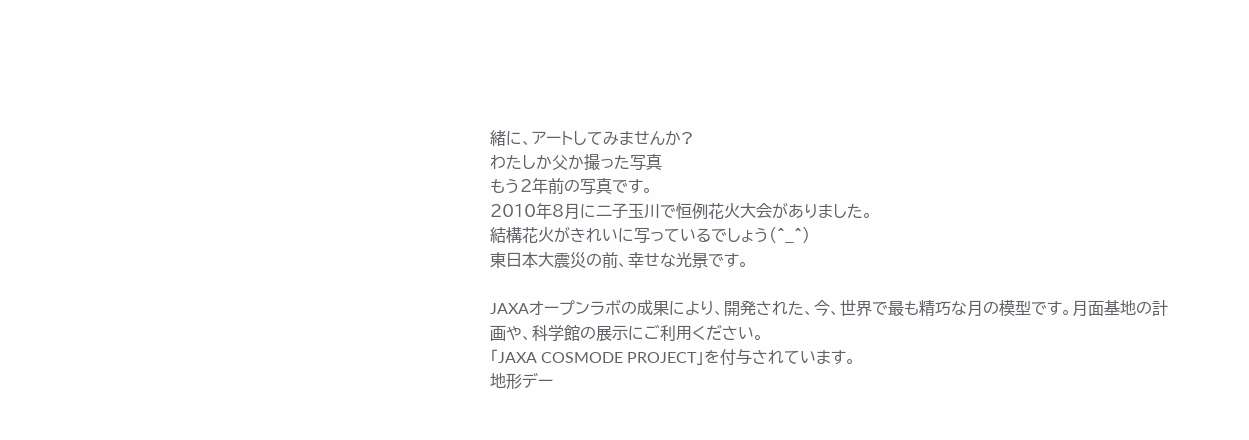緒に、アートしてみませんか?
わたしか父か撮った写真
もう2年前の写真です。
2010年8月に二子玉川で恒例花火大会がありました。
結構花火がきれいに写っているでしょう(^_^)
東日本大震災の前、幸せな光景です。

JAXAオープンラボの成果により、開発された、今、世界で最も精巧な月の模型です。月面基地の計画や、科学館の展示にご利用ください。
「JAXA COSMODE PROJECT」を付与されています。
地形デー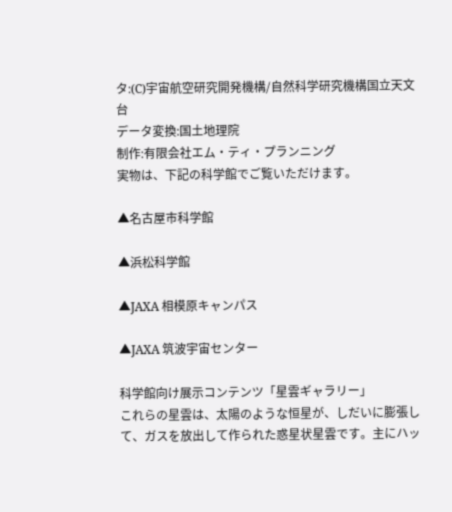タ:(C)宇宙航空研究開発機構/自然科学研究機構国立天文台
データ変換:国土地理院
制作:有限会社エム・ティ・プランニング
実物は、下記の科学館でご覧いただけます。

▲名古屋市科学館

▲浜松科学館

▲JAXA 相模原キャンパス

▲JAXA 筑波宇宙センター

科学館向け展示コンテンツ「星雲ギャラリー」
これらの星雲は、太陽のような恒星が、しだいに膨張して、ガスを放出して作られた惑星状星雲です。主にハッ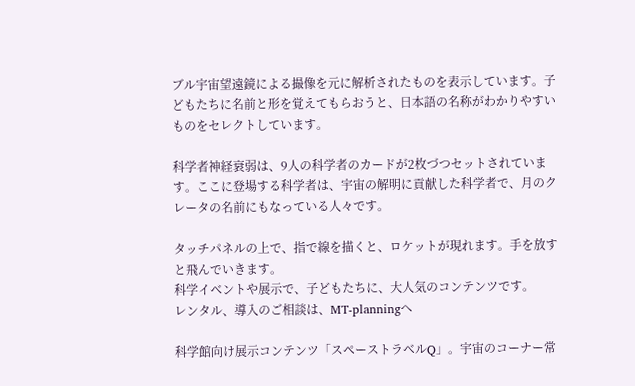ブル宇宙望遠鏡による撮像を元に解析されたものを表示しています。子どもたちに名前と形を覚えてもらおうと、日本語の名称がわかりやすいものをセレクトしています。

科学者神経衰弱は、9人の科学者のカードが2枚づつセットされています。ここに登場する科学者は、宇宙の解明に貢献した科学者で、月のクレータの名前にもなっている人々です。

タッチパネルの上で、指で線を描くと、ロケットが現れます。手を放すと飛んでいきます。
科学イベントや展示で、子どもたちに、大人気のコンテンツです。
レンタル、導入のご相談は、MT-planningへ

科学館向け展示コンテンツ「スペーストラベルQ」。宇宙のコーナー常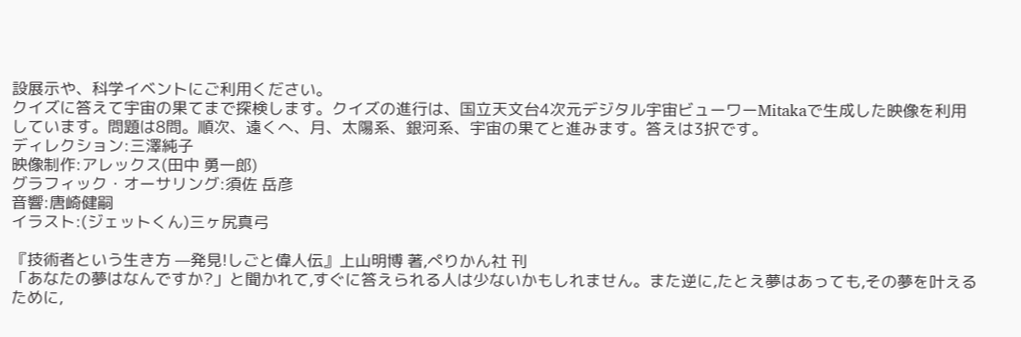設展示や、科学イベントにご利用ください。
クイズに答えて宇宙の果てまで探検します。クイズの進行は、国立天文台4次元デジタル宇宙ビューワーMitakaで生成した映像を利用しています。問題は8問。順次、遠くへ、月、太陽系、銀河系、宇宙の果てと進みます。答えは3択です。
ディレクション:三澤純子
映像制作:アレックス(田中 勇一郎)
グラフィック・オーサリング:須佐 岳彦
音響:唐崎健嗣
イラスト:(ジェットくん)三ヶ尻真弓

『技術者という生き方 —発見!しごと偉人伝』上山明博 著,ぺりかん社 刊
「あなたの夢はなんですか?」と聞かれて,すぐに答えられる人は少ないかもしれません。また逆に,たとえ夢はあっても,その夢を叶えるために,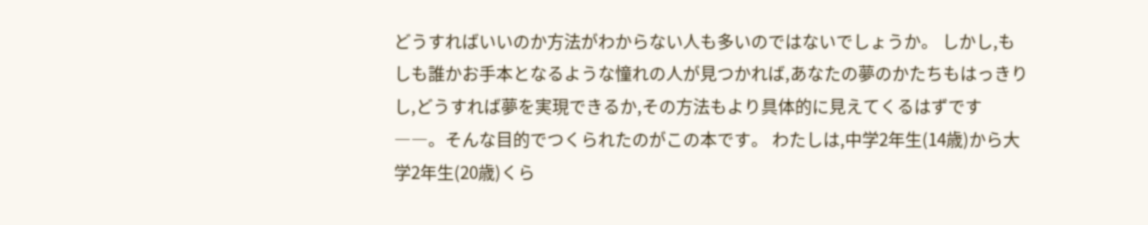どうすればいいのか方法がわからない人も多いのではないでしょうか。 しかし,もしも誰かお手本となるような憧れの人が見つかれば,あなたの夢のかたちもはっきりし,どうすれば夢を実現できるか,その方法もより具体的に見えてくるはずです――。そんな目的でつくられたのがこの本です。 わたしは,中学2年生(14歳)から大学2年生(20歳)くら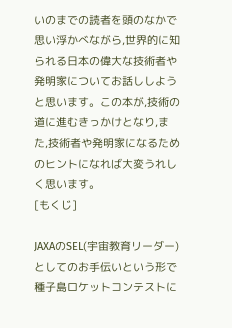いのまでの読者を頭のなかで思い浮かべながら,世界的に知られる日本の偉大な技術者や発明家についてお話ししようと思います。この本が,技術の道に進むきっかけとなり,また,技術者や発明家になるためのヒントになれば大変うれしく思います。
[もくじ]

JAXAのSEL(宇宙教育リーダー)としてのお手伝いという形で
種子島ロケットコンテストに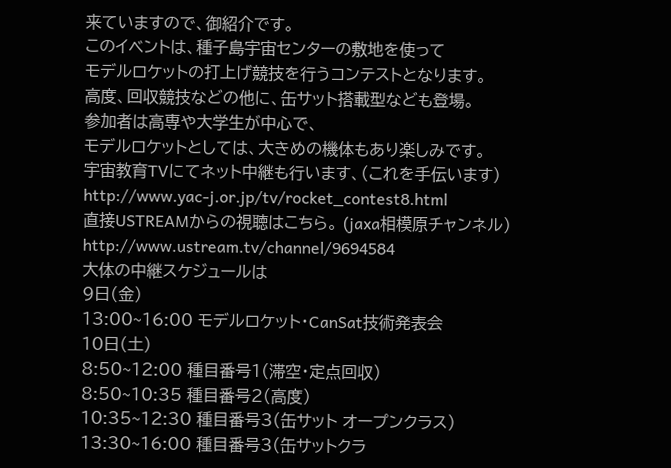来ていますので、御紹介です。
このイベントは、種子島宇宙センターの敷地を使って
モデルロケットの打上げ競技を行うコンテストとなります。
高度、回収競技などの他に、缶サット搭載型なども登場。
参加者は高専や大学生が中心で、
モデルロケットとしては、大きめの機体もあり楽しみです。
宇宙教育TVにてネット中継も行います、(これを手伝います)
http://www.yac-j.or.jp/tv/rocket_contest8.html
直接USTREAMからの視聴はこちら。 (jaxa相模原チャンネル)
http://www.ustream.tv/channel/9694584
大体の中継スケジュールは
9日(金)
13:00~16:00 モデルロケット・CanSat技術発表会
10日(土)
8:50~12:00 種目番号1(滞空・定点回収)
8:50~10:35 種目番号2(高度)
10:35~12:30 種目番号3(缶サット オープンクラス)
13:30~16:00 種目番号3(缶サットクラ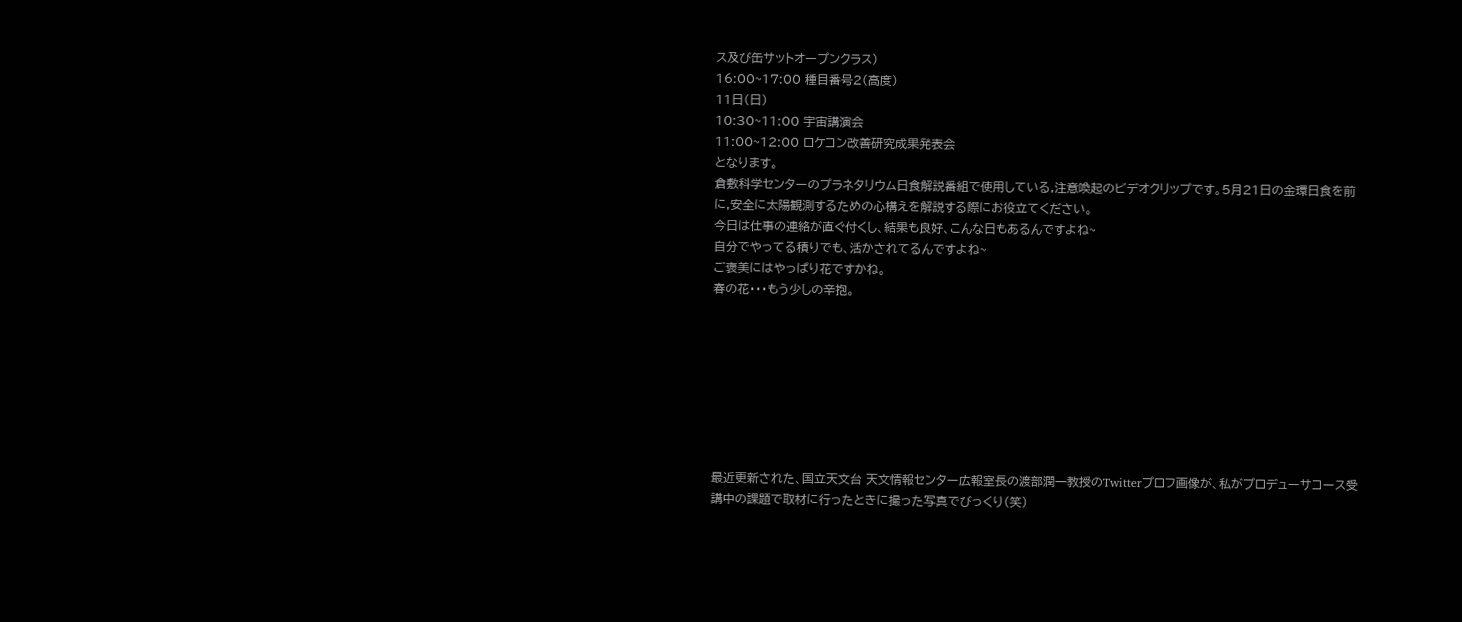ス及び缶サットオープンクラス)
16:00~17:00 種目番号2(高度)
11日(日)
10:30~11:00 宇宙講演会
11:00~12:00 ロケコン改善研究成果発表会
となります。
倉敷科学センターのプラネタリウム日食解説番組で使用している,注意喚起のビデオクリップです。5月21日の金環日食を前に,安全に太陽観測するための心構えを解説する際にお役立てください。
今日は仕事の連絡が直ぐ付くし、結果も良好、こんな日もあるんですよね~
自分でやってる積りでも、活かされてるんですよね~
ご褒美にはやっぱり花ですかね。
春の花・・・もう少しの辛抱。








最近更新された、国立天文台 天文情報センター広報室長の渡部潤一教授のTwitterプロフ画像が、私がプロデューサコース受講中の課題で取材に行ったときに撮った写真でびっくり(笑)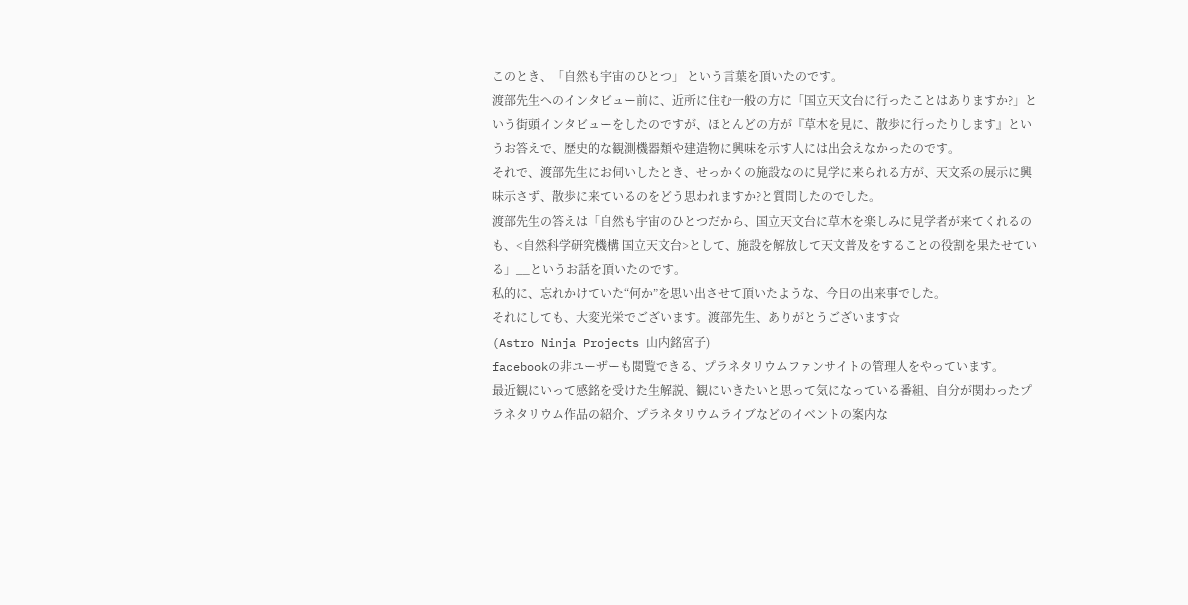このとき、「自然も宇宙のひとつ」 という言葉を頂いたのです。
渡部先生へのインタビュー前に、近所に住む一般の方に「国立天文台に行ったことはありますか?」という街頭インタビューをしたのですが、ほとんどの方が『草木を見に、散歩に行ったりします』というお答えで、歴史的な観測機器類や建造物に興味を示す人には出会えなかったのです。
それで、渡部先生にお伺いしたとき、せっかくの施設なのに見学に来られる方が、天文系の展示に興味示さず、散歩に来ているのをどう思われますか?と質問したのでした。
渡部先生の答えは「自然も宇宙のひとつだから、国立天文台に草木を楽しみに見学者が来てくれるのも、<自然科学研究機構 国立天文台>として、施設を解放して天文普及をすることの役割を果たせている」__というお話を頂いたのです。
私的に、忘れかけていた“何か”を思い出させて頂いたような、今日の出来事でした。
それにしても、大変光栄でございます。渡部先生、ありがとうございます☆
(Astro Ninja Projects 山内銘宮子)
facebookの非ユーザーも閲覧できる、プラネタリウムファンサイトの管理人をやっています。
最近観にいって感銘を受けた生解説、観にいきたいと思って気になっている番組、自分が関わったプラネタリウム作品の紹介、プラネタリウムライブなどのイベントの案内な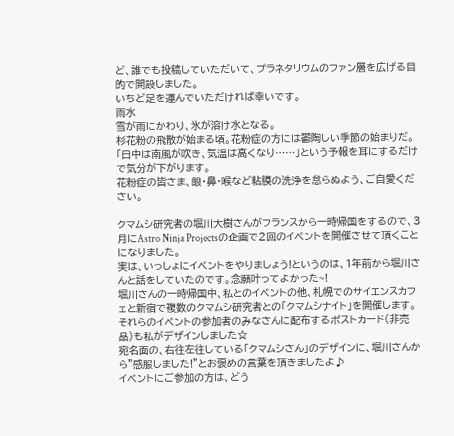ど、誰でも投稿していただいて、プラネタリウムのファン層を広げる目的で開設しました。
いちど足を運んでいただければ幸いです。
雨水
雪が雨にかわり、氷が溶け水となる。
杉花粉の飛散が始まる頃。花粉症の方には鬱陶しい季節の始まりだ。
「日中は南風が吹き、気温は高くなり……」という予報を耳にするだけで気分が下がります。
花粉症の皆さま、眼・鼻・喉など粘膜の洗浄を怠らぬよう、ご自愛ください。

クマムシ研究者の堀川大樹さんがフランスから一時帰国をするので、3月にAstro Ninja Projectsの企画で2回のイベントを開催させて頂くことになりました。
実は、いっしょにイベントをやりましょう!というのは、1年前から堀川さんと話をしていたのです。念願叶ってよかった~!
堀川さんの一時帰国中、私とのイベントの他、札幌でのサイエンスカフェと新宿で複数のクマムシ研究者との「クマムシナイト」を開催します。
それらのイベントの参加者のみなさんに配布するポストカード(非売品)も私がデザインしました☆
宛名面の、右往左往している「クマムシさん」のデザインに、堀川さんから”感服しました!”とお褒めの言葉を頂きましたよ♪
イベントにご参加の方は、どう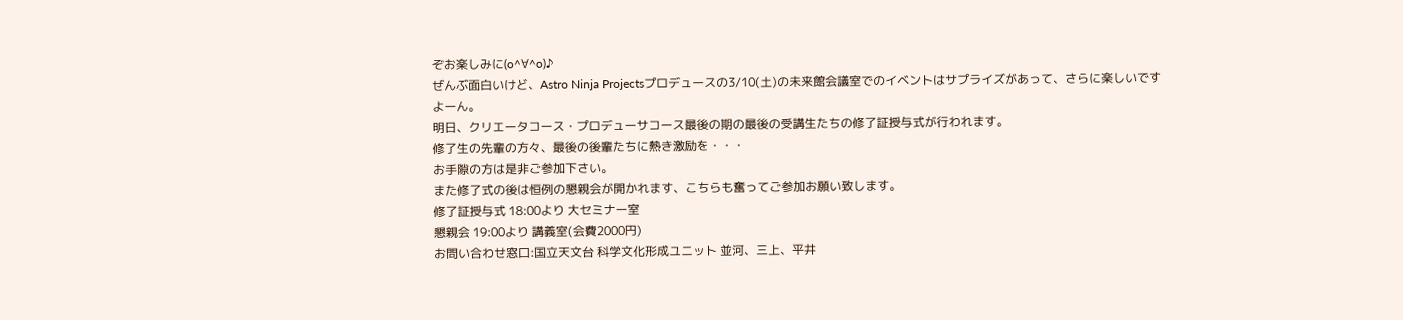ぞお楽しみに(o^∀^o)♪
ぜんぶ面白いけど、Astro Ninja Projectsプロデュースの3/10(土)の未来館会議室でのイベントはサプライズがあって、さらに楽しいですよーん。
明日、クリエータコース・プロデューサコース最後の期の最後の受講生たちの修了証授与式が行われます。
修了生の先輩の方々、最後の後輩たちに熱き激励を・・・
お手隙の方は是非ご参加下さい。
また修了式の後は恒例の懇親会が開かれます、こちらも奮ってご参加お願い致します。
修了証授与式 18:00より 大セミナー室
懇親会 19:00より 講義室(会費2000円)
お問い合わせ窓口:国立天文台 科学文化形成ユニット 並河、三上、平井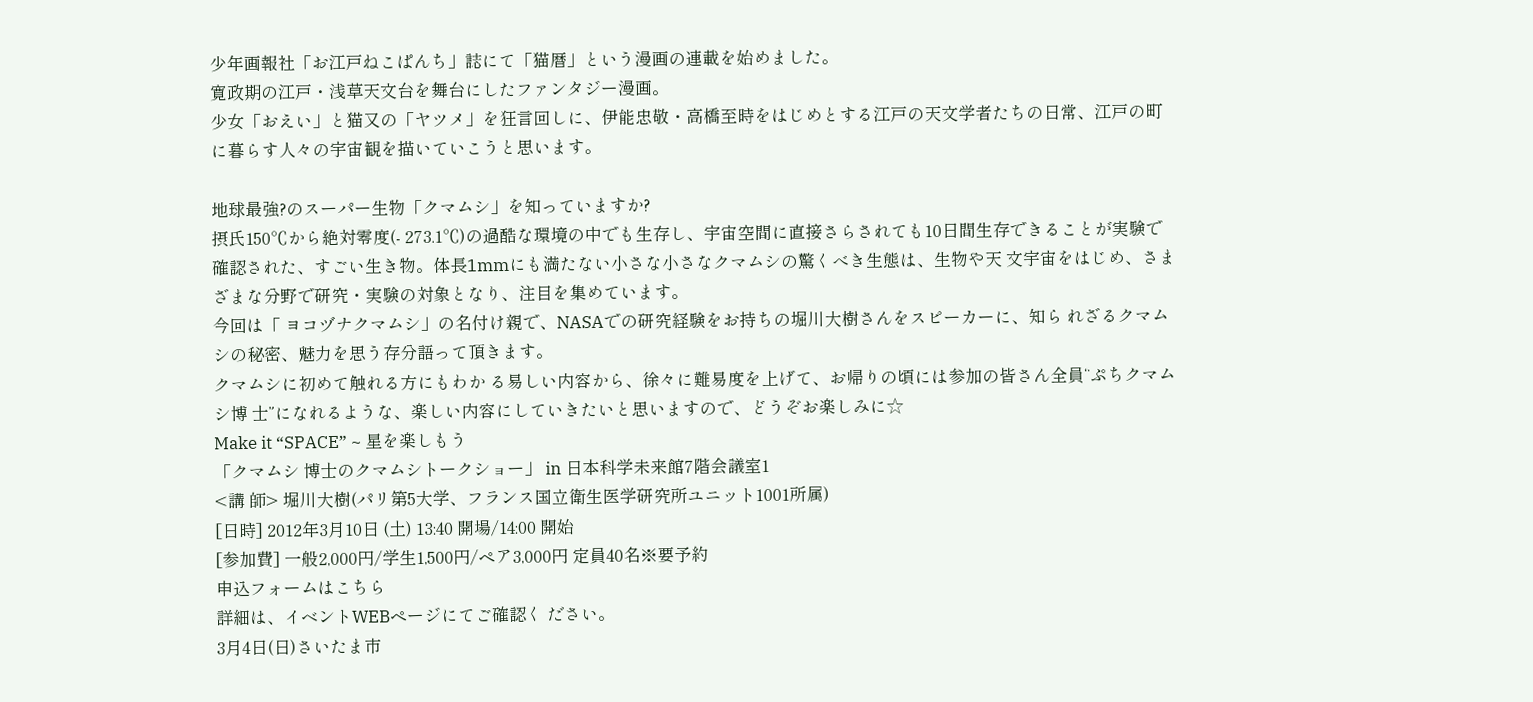少年画報社「お江戸ねこぱんち」誌にて「猫暦」という漫画の連載を始めました。
寛政期の江戸・浅草天文台を舞台にしたファンタジー漫画。
少女「おえい」と猫又の「ヤツメ」を狂言回しに、伊能忠敬・高橋至時をはじめとする江戸の天文学者たちの日常、江戸の町に暮らす人々の宇宙観を描いていこうと思います。

地球最強?のスーパー生物「クマムシ」を知っていますか?
摂氏150℃から絶対零度(- 273.1℃)の過酷な環境の中でも生存し、宇宙空間に直接さらされても10日間生存できることが実験で 確認された、すごい生き物。体長1mmにも満たない小さな小さなクマムシの驚くべき生態は、生物や天 文宇宙をはじめ、さまざまな分野で研究・実験の対象となり、注目を集めています。
今回は「 ヨコヅナクマムシ」の名付け親で、NASAでの研究経験をお持ちの堀川大樹さんをスピーカーに、知ら れざるクマムシの秘密、魅力を思う存分語って頂きます。
クマムシに初めて触れる方にもわか る易しい内容から、徐々に難易度を上げて、お帰りの頃には参加の皆さん全員“ぷちクマムシ博 士”になれるような、楽しい内容にしていきたいと思いますので、どうぞお楽しみに☆
Make it “SPACE” ~ 星を楽しもう
「クマムシ 博士のクマムシトークショー」 in 日本科学未来館7階会議室1
<講 師> 堀川大樹(パリ第5大学、フランス国立衛生医学研究所ユニット1001所属)
[日時] 2012年3月10日 (土) 13:40 開場/14:00 開始
[参加費] 一般2,000円/学生1,500円/ペア3,000円 定員40名※要予約
申込フォームはこちら
詳細は、イベントWEBページにてご確認く ださい。
3月4日(日)さいたま市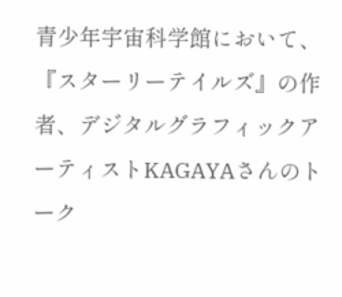青少年宇宙科学館において、『スターリーテイルズ』の作者、デジタルグラフィックアーティストKAGAYAさんのトーク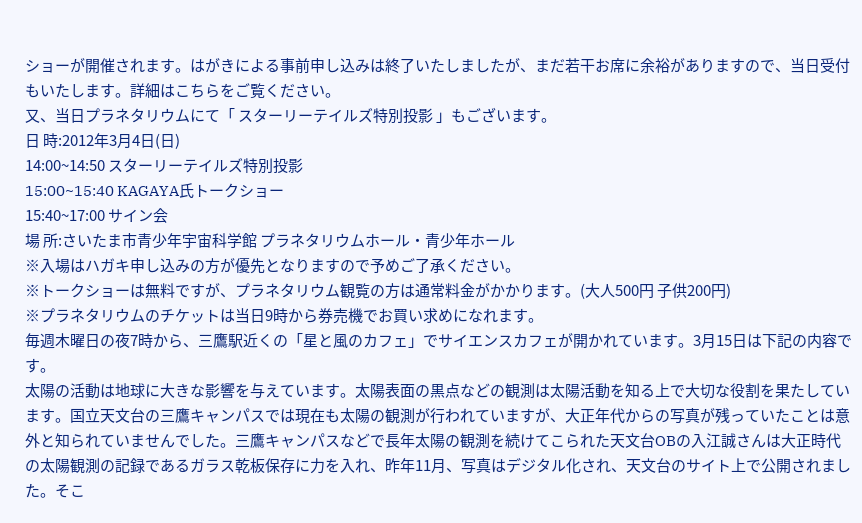ショーが開催されます。はがきによる事前申し込みは終了いたしましたが、まだ若干お席に余裕がありますので、当日受付もいたします。詳細はこちらをご覧ください。
又、当日プラネタリウムにて「 スターリーテイルズ特別投影 」もございます。
日 時:2012年3月4日(日)
14:00~14:50 スターリーテイルズ特別投影
15:00~15:40 KAGAYA氏トークショー
15:40~17:00 サイン会
場 所:さいたま市青少年宇宙科学館 プラネタリウムホール・青少年ホール
※入場はハガキ申し込みの方が優先となりますので予めご了承ください。
※トークショーは無料ですが、プラネタリウム観覧の方は通常料金がかかります。(大人500円 子供200円)
※プラネタリウムのチケットは当日9時から券売機でお買い求めになれます。
毎週木曜日の夜7時から、三鷹駅近くの「星と風のカフェ」でサイエンスカフェが開かれています。3月15日は下記の内容です。
太陽の活動は地球に大きな影響を与えています。太陽表面の黒点などの観測は太陽活動を知る上で大切な役割を果たしています。国立天文台の三鷹キャンパスでは現在も太陽の観測が行われていますが、大正年代からの写真が残っていたことは意外と知られていませんでした。三鷹キャンパスなどで長年太陽の観測を続けてこられた天文台OBの入江誠さんは大正時代の太陽観測の記録であるガラス乾板保存に力を入れ、昨年11月、写真はデジタル化され、天文台のサイト上で公開されました。そこ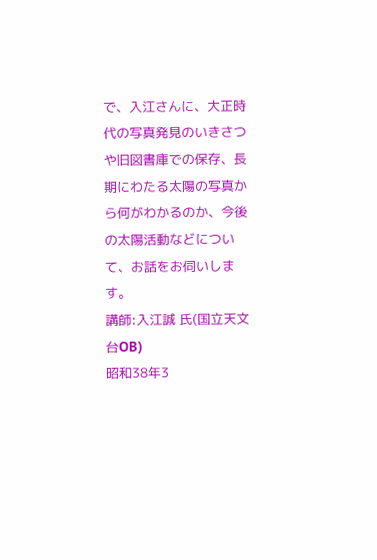で、入江さんに、大正時代の写真発見のいきさつや旧図書庫での保存、長期にわたる太陽の写真から何がわかるのか、今後の太陽活動などについて、お話をお伺いします。
講師:入江誠 氏(国立天文台OB)
昭和38年3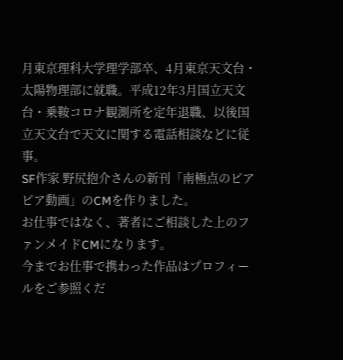月東京理科大学理学部卒、4月東京天文台・太陽物理部に就職。平成12年3月国立天文台・乗鞍コロナ観測所を定年退職、以後国立天文台で天文に関する電話相談などに従事。
SF作家 野尻抱介さんの新刊「南極点のピアピア動画」のCMを作りました。
お仕事ではなく、著者にご相談した上のファンメイドCMになります。
今までお仕事で携わった作品はプロフィールをご参照くだ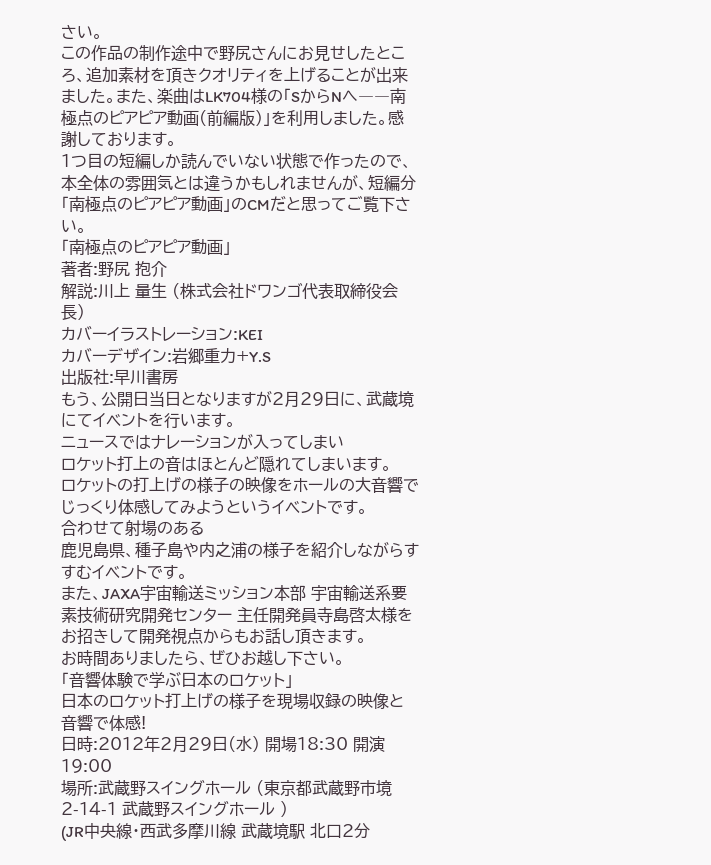さい。
この作品の制作途中で野尻さんにお見せしたところ、追加素材を頂きクオリティを上げることが出来ました。また、楽曲はLK704様の「SからNへ――南極点のピアピア動画(前編版)」を利用しました。感謝しております。
1つ目の短編しか読んでいない状態で作ったので、本全体の雰囲気とは違うかもしれませんが、短編分「南極点のピアピア動画」のCMだと思ってご覧下さい。
「南極点のピアピア動画」
著者:野尻 抱介
解説:川上 量生 (株式会社ドワンゴ代表取締役会長)
カバーイラストレーション:KEI
カバーデザイン:岩郷重力+Y.S
出版社:早川書房
もう、公開日当日となりますが2月29日に、武蔵境にてイベントを行います。
ニュースではナレーションが入ってしまい
ロケット打上の音はほとんど隠れてしまいます。
ロケットの打上げの様子の映像をホールの大音響で
じっくり体感してみようというイベントです。
合わせて射場のある
鹿児島県、種子島や内之浦の様子を紹介しながらすすむイベントです。
また、JAXA宇宙輸送ミッション本部 宇宙輸送系要素技術研究開発センター 主任開発員寺島啓太様をお招きして開発視点からもお話し頂きます。
お時間ありましたら、ぜひお越し下さい。
「音響体験で学ぶ日本のロケット」
日本のロケット打上げの様子を現場収録の映像と音響で体感!
日時:2012年2月29日(水) 開場18:30 開演19:00
場所:武蔵野スイングホール (東京都武蔵野市境2-14-1 武蔵野スイングホール )
(JR中央線・西武多摩川線 武蔵境駅 北口2分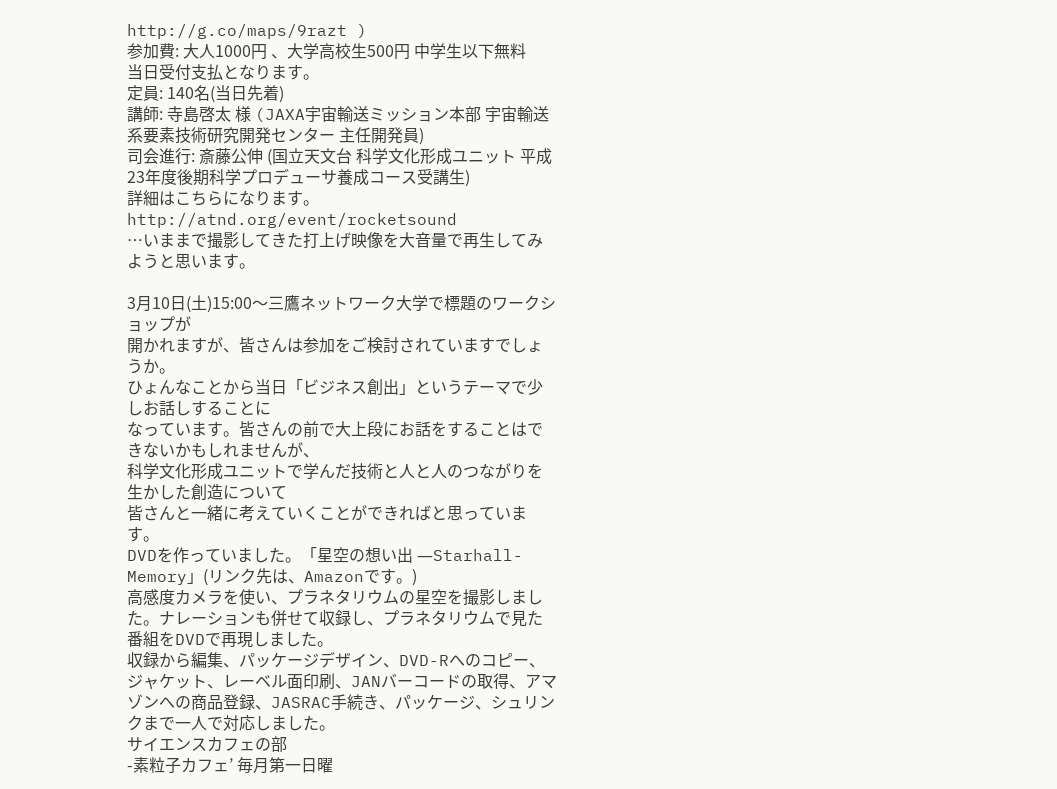http://g.co/maps/9razt )
参加費: 大人1000円 、大学高校生500円 中学生以下無料
当日受付支払となります。
定員: 140名(当日先着)
講師: 寺島啓太 様 (JAXA宇宙輸送ミッション本部 宇宙輸送系要素技術研究開発センター 主任開発員)
司会進行: 斎藤公伸 (国立天文台 科学文化形成ユニット 平成23年度後期科学プロデューサ養成コース受講生)
詳細はこちらになります。 http://atnd.org/event/rocketsound
…いままで撮影してきた打上げ映像を大音量で再生してみようと思います。

3月10日(土)15:00〜三鷹ネットワーク大学で標題のワークショップが
開かれますが、皆さんは参加をご検討されていますでしょうか。
ひょんなことから当日「ビジネス創出」というテーマで少しお話しすることに
なっています。皆さんの前で大上段にお話をすることはできないかもしれませんが、
科学文化形成ユニットで学んだ技術と人と人のつながりを生かした創造について
皆さんと一緒に考えていくことができればと思っています。
DVDを作っていました。「星空の想い出 ―Starhall-Memory」(リンク先は、Amazonです。)
高感度カメラを使い、プラネタリウムの星空を撮影しました。ナレーションも併せて収録し、プラネタリウムで見た番組をDVDで再現しました。
収録から編集、パッケージデザイン、DVD-Rへのコピー、ジャケット、レーベル面印刷、JANバーコードの取得、アマゾンへの商品登録、JASRAC手続き、パッケージ、シュリンクまで一人で対応しました。
サイエンスカフェの部
-素粒子カフェ’ 毎月第一日曜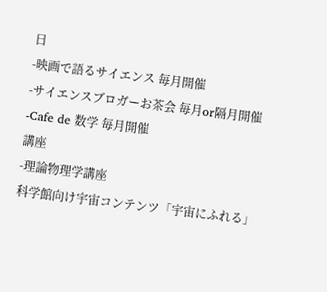日
-映画で語るサイエンス 毎月開催
-サイエンスブロガーお茶会 毎月or隔月開催
-Cafe de 数学 毎月開催
講座
-理論物理学講座
科学館向け宇宙コンテンツ「宇宙にふれる」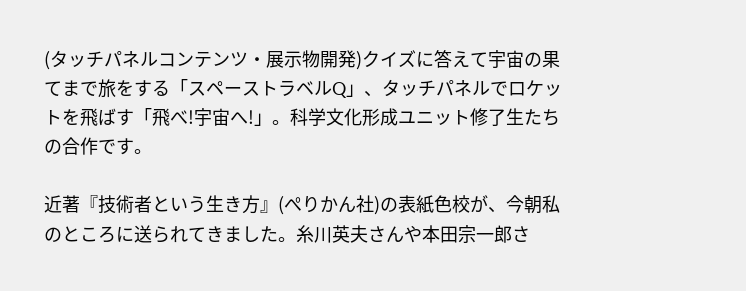(タッチパネルコンテンツ・展示物開発)クイズに答えて宇宙の果てまで旅をする「スペーストラベルQ」、タッチパネルでロケットを飛ばす「飛べ!宇宙へ!」。科学文化形成ユニット修了生たちの合作です。

近著『技術者という生き方』(ぺりかん社)の表紙色校が、今朝私のところに送られてきました。糸川英夫さんや本田宗一郎さ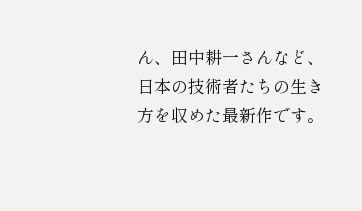ん、田中耕一さんなど、日本の技術者たちの生き方を収めた最新作です。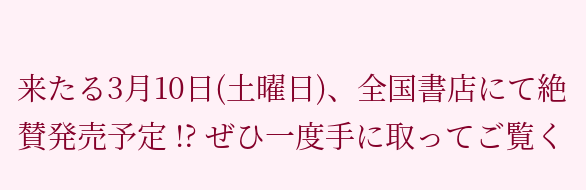来たる3月10日(土曜日)、全国書店にて絶賛発売予定 !? ぜひ一度手に取ってご覧く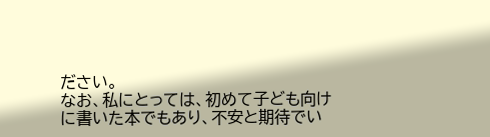ださい。
なお、私にとっては、初めて子ども向けに書いた本でもあり、不安と期待でい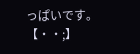っぱいです。【・・;】